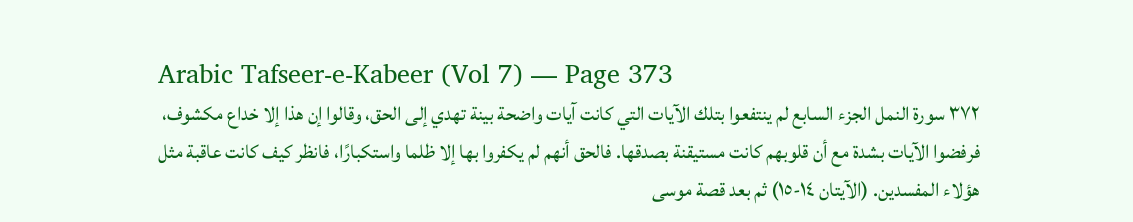Arabic Tafseer-e-Kabeer (Vol 7) — Page 373
۳۷۲ سورة النمل الجزء السابع لم ينتفعوا بتلك الآيات التي كانت آيات واضحة بينة تهدي إلى الحق، وقالوا إن هذا إلا خداع مكشوف، فرفضوا الآيات بشدة مع أن قلوبهم كانت مستيقنة بصدقها. فالحق أنهم لم يكفروا بها إلا ظلما واستكبارًا، فانظر كيف كانت عاقبة مثل هؤلاء المفسدين. (الآيتان ١٤-١٥) ثم بعد قصة موسى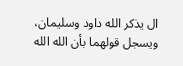ال يذكر الله داود وسليمان، ويسجل قولهما بأن الله الله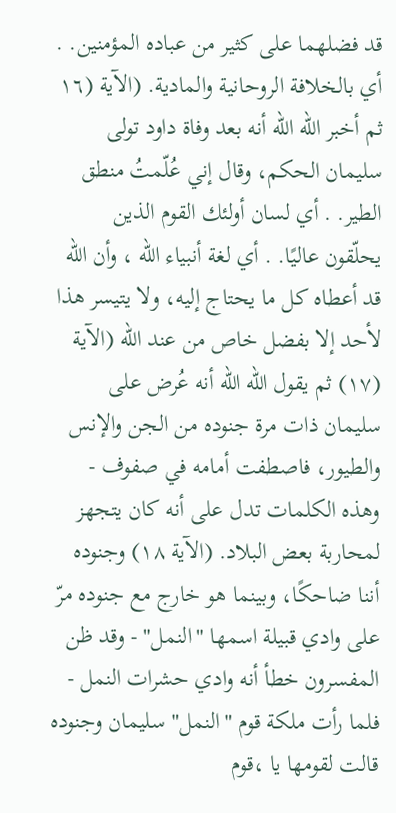قد فضلهما على كثير من عباده المؤمنين. . أي بالخلافة الروحانية والمادية. (الآية (١٦ ثم أخبر الله الله أنه بعد وفاة داود تولى سليمان الحكم، وقال إني عُلّمتُ منطق الطير. . أي لسان أولئك القوم الذين يحلّقون عاليًا. . أي لغة أنبياء الله ، وأن الله قد أعطاه كل ما يحتاج إليه، ولا يتيسر هذا لأحد إلا بفضل خاص من عند الله (الآية (١٧) ثم يقول الله الله أنه عُرض على سليمان ذات مرة جنوده من الجن والإنس والطيور، فاصطفت أمامه في صفوف - وهذه الكلمات تدل على أنه كان يتجهز لمحاربة بعض البلاد. (الآية ١٨) وجنوده أننا ضاحكًا، وبينما هو خارج مع جنوده مرّ على وادي قبيلة اسمها "النمل" - وقد ظن المفسرون خطأ أنه وادي حشرات النمل - فلما رأت ملكة قوم "النمل" سليمان وجنوده قالت لقومها يا ،قوم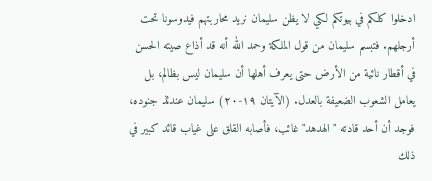ادخلوا كلكم في بيوتكم لكي لا يظن سليمان نريد محاربتهم فيدوسونا تحت أرجلهم. فتبسم سليمان من قول الملكة وحمد الله أنه قد أذاع صيته الحسن في أقطار نائية من الأرض حتى يعرف أهلها أن سليمان ليس بظالم، بل يعامل الشعوب الضعيفة بالعدل. (الآيتان ١٩-٢٠) سليمان عندئذ جنوده، فوجد أن أحد قادته "الهدهد" غائب، فأصابه القلق على غياب قائد كبير في ذلك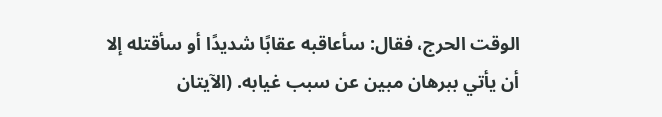الوقت الحرج، فقال: سأعاقبه عقابًا شديدًا أو سأقتله إلا أن يأتي ببرهان مبين عن سبب غيابه. (الآيتان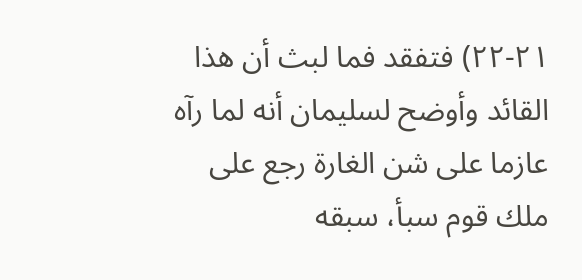٢١-٢٢) فتفقد فما لبث أن هذا القائد وأوضح لسليمان أنه لما رآه عازما على شن الغارة رجع على ملك قوم سبأ، سبقه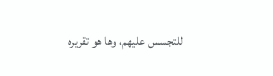للتجسس عليهم، وها هو تقريره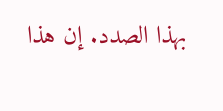بهذا الصدد. إن هذا